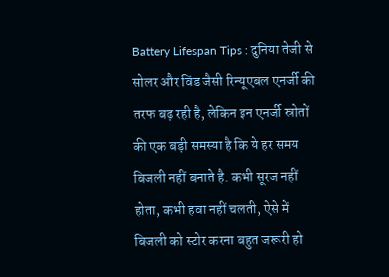Battery Lifespan Tips : दुनिया तेजी से सोलर और विंड जैसी रिन्यूएबल एनर्जी की तरफ बढ़ रही है, लेकिन इन एनर्जी स्रोतों की एक बड़ी समस्या है कि ये हर समय बिजली नहीं बनाते है. कभी सूरज नहीं होता, कभी हवा नहीं चलती, ऐसे में बिजली को स्टोर करना बहुत जरूरी हो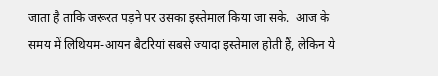जाता है ताकि जरूरत पड़ने पर उसका इस्तेमाल किया जा सके.  आज के समय में लिथियम-आयन बैटरियां सबसे ज्यादा इस्तेमाल होती हैं, लेकिन ये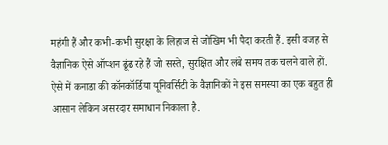महंगी हैं और कभी-कभी सुरक्षा के लिहाज से जोखिम भी पैदा करती हैं. इसी वजह से वैज्ञानिक ऐसे ऑप्शन ढूंढ रहे हैं जो सस्ते, सुरक्षित और लंबे समय तक चलने वाले हों. ऐसे में कनाडा की कॉनकॉर्डिया यूनिवर्सिटी के वैज्ञानिकों ने इस समस्या का एक बहुत ही आसान लेकिन असरदार समाधान निकाला है.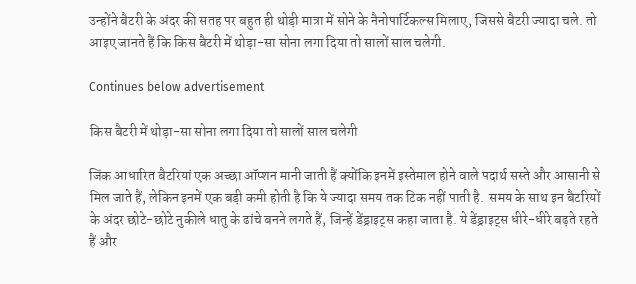उन्होंने बैटरी के अंदर की सतह पर बहुत ही थोड़ी मात्रा में सोने के नैनोपार्टिकल्स मिलाए, जिससे बैटरी ज्यादा चले. तो आइए जानते हैं कि किस बैटरी में थोड़ा-सा सोना लगा दिया तो सालों साल चलेगी.

Continues below advertisement

किस बैटरी में थोड़ा-सा सोना लगा दिया तो सालों साल चलेगी

जिंक आधारित बैटरियां एक अच्छा ऑप्शन मानी जाती हैं क्योंकि इनमें इस्तेमाल होने वाले पदार्थ सस्ते और आसानी से मिल जाते हैं, लेकिन इनमें एक बड़ी कमी होती है कि ये ज्यादा समय तक टिक नहीं पाती है.  समय के साथ इन बैटरियों के अंदर छोटे-छोटे नुकीले धातु के ढांचे बनने लगते हैं, जिन्हें डेंड्राइट्स कहा जाता है. ये डेंड्राइट्स धीरे-धीरे बढ़ते रहते हैं और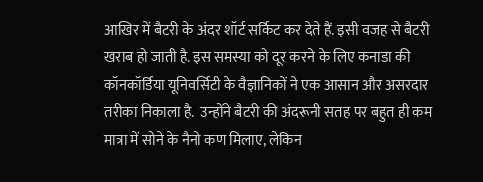आखिर में बैटरी के अंदर शॉर्ट सर्किट कर देते हैं. इसी वजह से बैटरी खराब हो जाती है. इस समस्या को दूर करने के लिए कनाडा की कॉनकॉर्डिया यूनिवर्सिटी के वैज्ञानिकों ने एक आसान और असरदार तरीका निकाला है.  उन्होंने बैटरी की अंदरूनी सतह पर बहुत ही कम मात्रा में सोने के नैनो कण मिलाए, लेकिन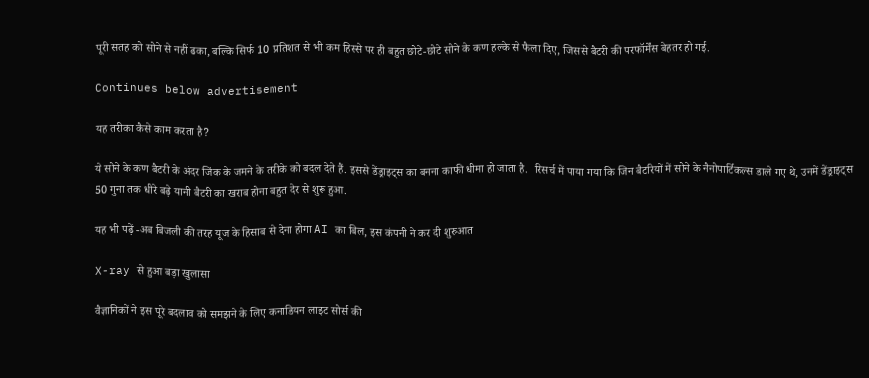पूरी सतह को सोने से नहीं ढका, बल्कि सिर्फ 10 प्रतिशत से भी कम हिस्से पर ही बहुत छोटे-छोटे सोने के कण हल्के से फैला दिए, जिससे बैटरी की परफॉर्मेंस बेहतर हो गई.

Continues below advertisement

यह तरीका कैसे काम करता है?

ये सोने के कण बैटरी के अंदर जिंक के जमने के तरीके को बदल देते हैं. इससे डेंड्राइट्स का बनना काफी धीमा हो जाता है.  रिसर्च में पाया गया कि जिन बैटरियों में सोने के नैनोपार्टिकल्स डाले गए थे, उनमें डेंड्राइट्स 50 गुना तक धीरे बढ़े यानी बैटरी का खराब होना बहुत देर से शुरू हुआ.

यह भी पढ़ें -अब बिजली की तरह यूज के हिसाब से देना होगा AI का बिल, इस कंपनी ने कर दी शुरुआत

X-ray से हुआ बड़ा खुलासा

वैज्ञानिकों ने इस पूरे बदलाव को समझने के लिए कनाडियन लाइट सोर्स की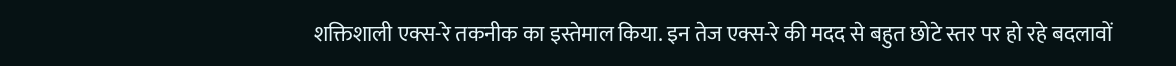शक्तिशाली एक्स-रे तकनीक का इस्तेमाल किया. इन तेज एक्स-रे की मदद से बहुत छोटे स्तर पर हो रहे बदलावों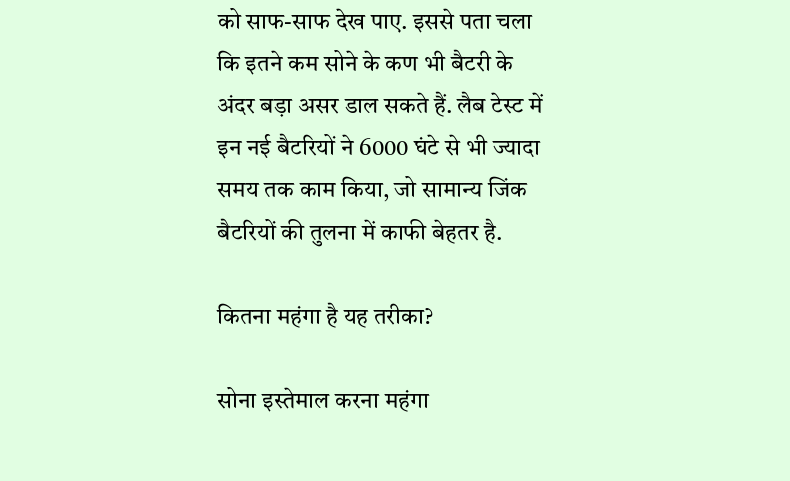को साफ-साफ देख पाए. इससे पता चला कि इतने कम सोने के कण भी बैटरी के अंदर बड़ा असर डाल सकते हैं. लैब टेस्ट में इन नई बैटरियों ने 6000 घंटे से भी ज्यादा समय तक काम किया, जो सामान्य जिंक बैटरियों की तुलना में काफी बेहतर है.

कितना महंगा है यह तरीका?

सोना इस्तेमाल करना महंगा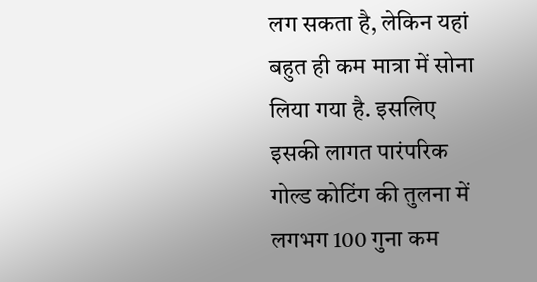लग सकता है, लेकिन यहां बहुत ही कम मात्रा में सोना लिया गया है. इसलिए इसकी लागत पारंपरिक गोल्ड कोटिंग की तुलना में लगभग 100 गुना कम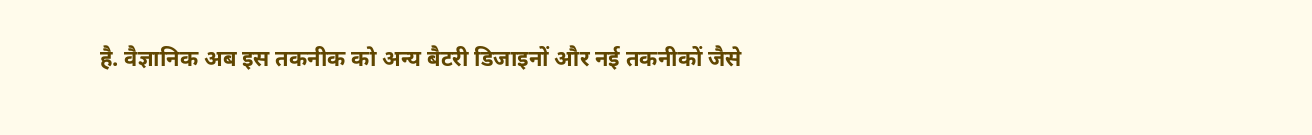है. वैज्ञानिक अब इस तकनीक को अन्य बैटरी डिजाइनों और नई तकनीकों जैसे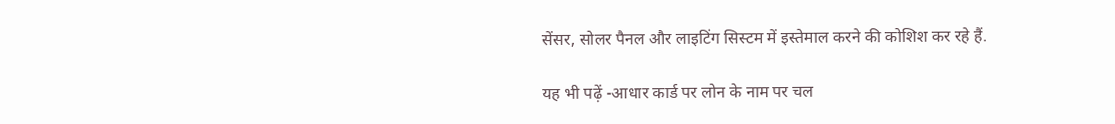सेंसर, सोलर पैनल और लाइटिंग सिस्टम में इस्तेमाल करने की कोशिश कर रहे हैं.

यह भी पढ़ें -आधार कार्ड पर लोन के नाम पर चल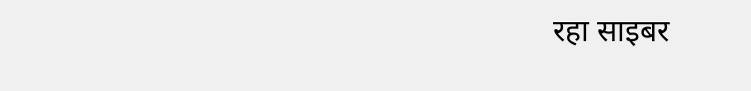रहा साइबर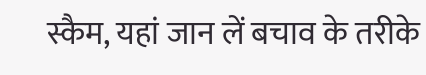स्कैम, यहां जान लें बचाव के तरीके